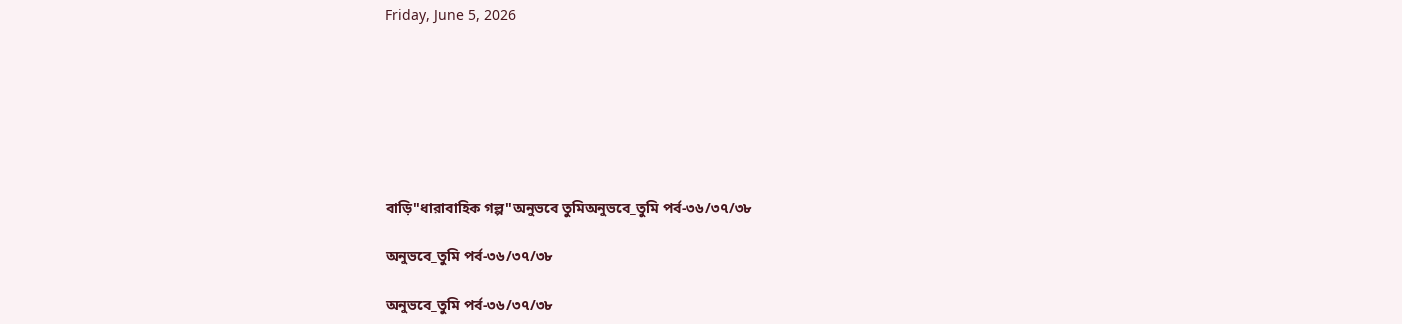Friday, June 5, 2026







বাড়ি"ধারাবাহিক গল্প"অনুভবে তুমিঅনুভবে_তুমি পর্ব-৩৬/৩৭/৩৮

অনুভবে_তুমি পর্ব-৩৬/৩৭/৩৮

অনুভবে_তুমি পর্ব-৩৬/৩৭/৩৮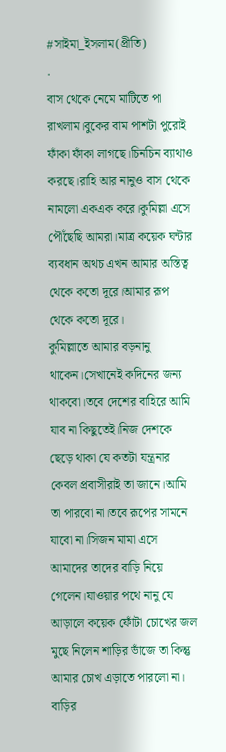#সাইমা_ইসলাম(প্রীতি)
.
বাস থেকে নেমে মাটিতে পা রাখলাম।বুকের বাম পাশটা পুরোই ফাঁকা ফাঁকা লাগছে।চিনচিন ব্যাথাও করছে।রাহি আর নানুও বাস থেকে নামলো একএক করে।কুমিল্লা এসে পৌঁছেছি আমরা।মাত্র কয়েক ঘন্টার ব্যবধান অথচ এখন আমার অস্তিত্ব থেকে কতো দূরে।আমার রূপ থেকে কতো দূরে।
কুমিল্লাতে আমার বড়নানু থাকেন।সেখানেই কদিনের জন্য থাকবো।তবে দেশের বাহিরে আমি যাব না কিছুতেই।নিজ দেশকে ছেড়ে থাকা যে কতটা যন্ত্রনার কেবল প্রবাসীরাই তা জানে।আমি তা পারবো না।তবে রূপের সামনে যাবো না।সিজন মামা এসে আমাদের তাদের বাড়ি নিয়ে গেলেন।যাওয়ার পথে নানু যে আড়ালে কয়েক ফোঁটা চোখের জল মুছে নিলেন শাড়ির ভাঁজে তা কিন্তু আমার চোখ এড়াতে পারলো না।
বাড়ির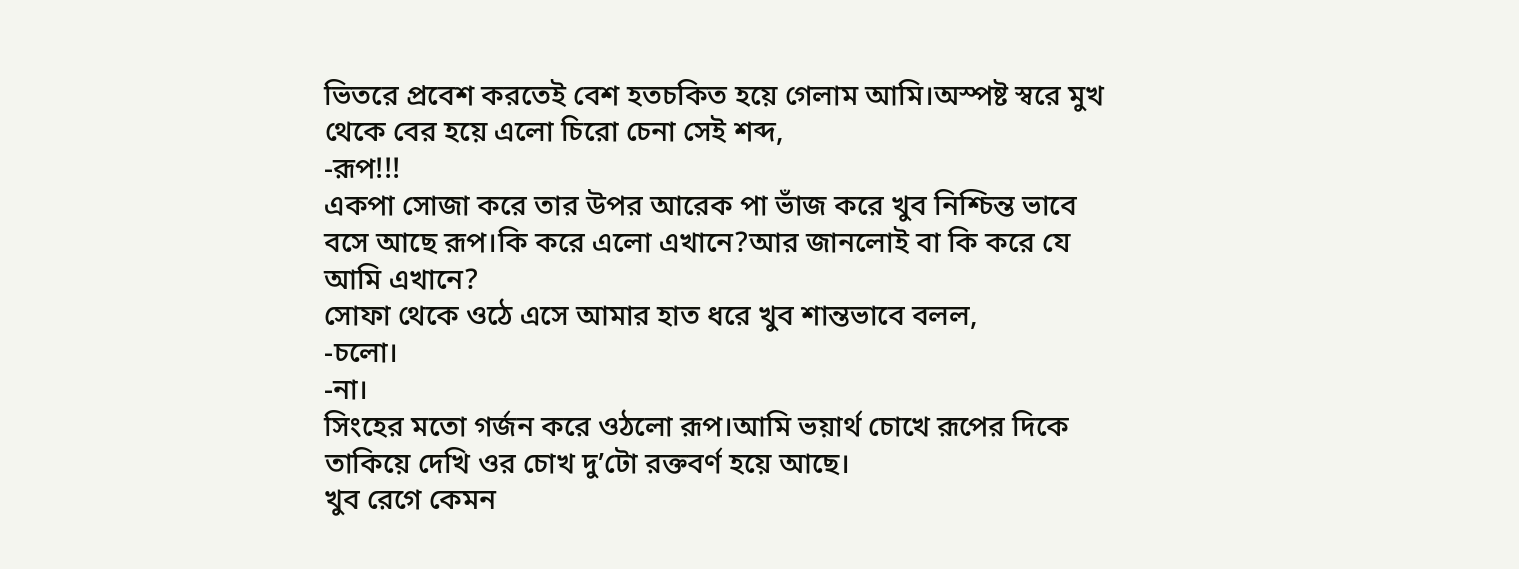ভিতরে প্রবেশ করতেই বেশ হতচকিত হয়ে গেলাম আমি।অস্পষ্ট স্বরে মুখ থেকে বের হয়ে এলো চিরো চেনা সেই শব্দ,
-রূপ!!!
একপা সোজা করে তার উপর আরেক পা ভাঁজ করে খুব নিশ্চিন্ত ভাবে বসে আছে রূপ।কি করে এলো এখানে?আর জানলোই বা কি করে যে আমি এখানে?
সোফা থেকে ওঠে এসে আমার হাত ধরে খুব শান্তভাবে বলল,
-চলো।
-না।
সিংহের মতো গর্জন করে ওঠলো রূপ।আমি ভয়ার্থ চোখে রূপের দিকে তাকিয়ে দেখি ওর চোখ দু’টো রক্তবর্ণ হয়ে আছে।
খুব রেগে কেমন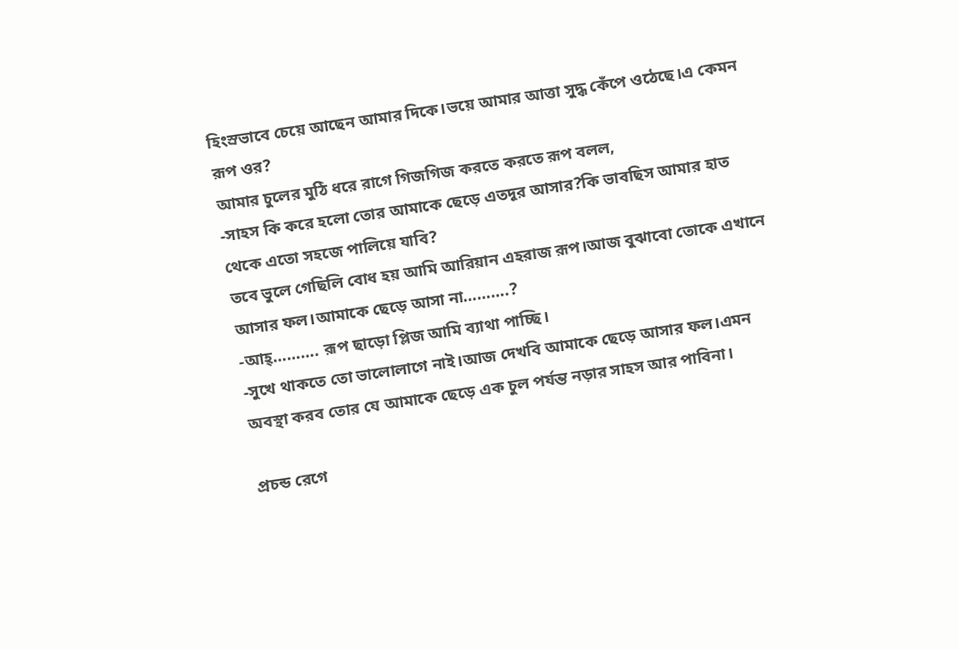হিংস্রভাবে চেয়ে আছেন আমার দিকে।ভয়ে আমার আত্তা সুদ্ধ কেঁপে ওঠেছে।এ কেমন রূপ ওর?
আমার চুলের মুঠি ধরে রাগে গিজগিজ করতে করতে রূপ বলল,
-সাহস কি করে হলো তোর আমাকে ছেড়ে এতদূর আসার?কি ভাবছিস আমার হাত থেকে এতো সহজে পালিয়ে যাবি?
তবে ভুলে গেছিলি বোধ হয় আমি আরিয়ান এহরাজ রূপ।আজ বুঝাবো তোকে এখানে আসার ফল।আমাকে ছেড়ে আসা না……….?
-আহ্………. রূপ ছাড়ো প্লিজ আমি ব্যাথা পাচ্ছি।
-সুখে থাকতে তো ভালোলাগে নাই।আজ দেখবি আমাকে ছেড়ে আসার ফল।এমন অবস্থা করব তোর যে আমাকে ছেড়ে এক চুল পর্যন্ত নড়ার সাহস আর পাবিনা।

প্রচন্ড রেগে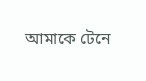আমাকে টেনে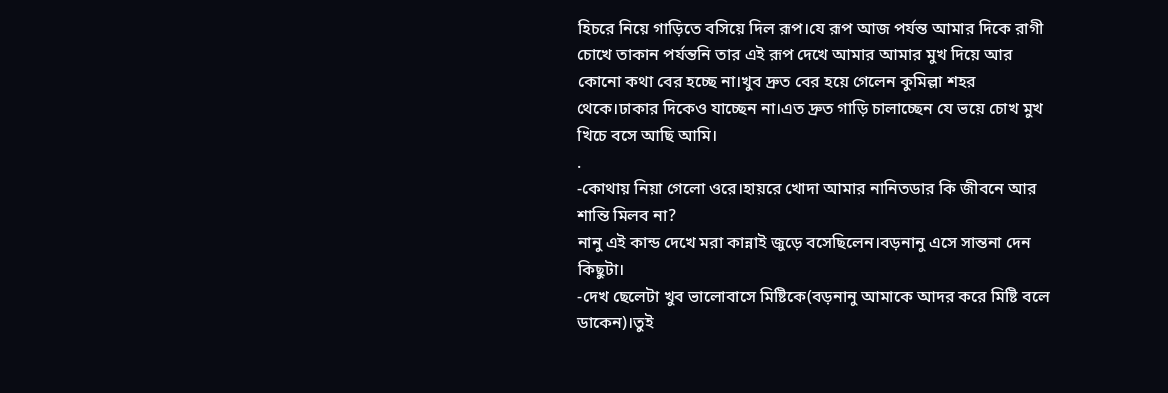হিচরে নিয়ে গাড়িতে বসিয়ে দিল রূপ।যে রূপ আজ পর্যন্ত আমার দিকে রাগী চোখে তাকান পর্যন্তনি তার এই রূপ দেখে আমার আমার মুখ দিয়ে আর কোনো কথা বের হচ্ছে না।খুব দ্রুত বের হয়ে গেলেন কুমিল্লা শহর থেকে।ঢাকার দিকেও যাচ্ছেন না।এত দ্রুত গাড়ি চালাচ্ছেন যে ভয়ে চোখ মুখ খিচে বসে আছি আমি।
.
-কোথায় নিয়া গেলো ওরে।হায়রে খোদা আমার নানিতডার কি জীবনে আর শান্তি মিলব না?
নানু এই কান্ড দেখে মরা কান্নাই জুড়ে বসেছিলেন।বড়নানু এসে সান্তনা দেন কিছুটা।
-দেখ ছেলেটা খুব ভালোবাসে মিষ্টিকে(বড়নানু আমাকে আদর করে মিষ্টি বলে ডাকেন)।তুই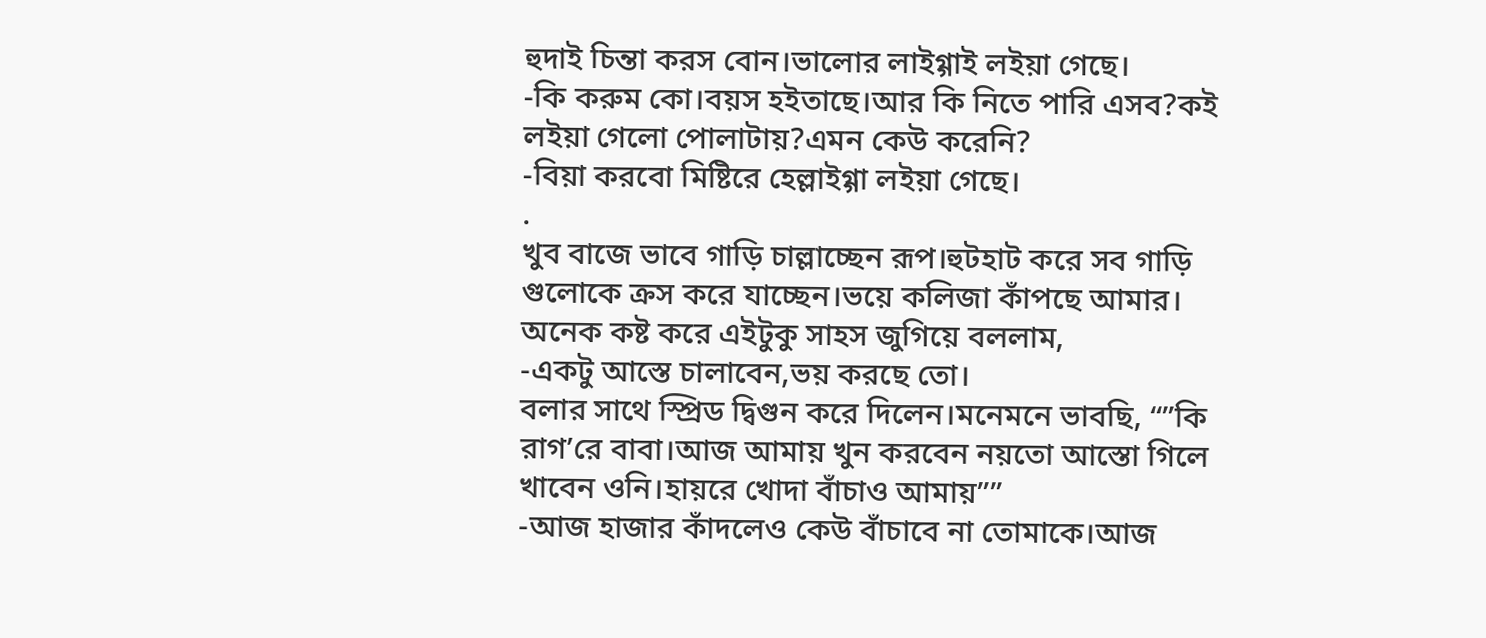হুদাই চিন্তা করস বোন।ভালোর লাইগ্গাই লইয়া গেছে।
-কি করুম কো।বয়স হইতাছে।আর কি নিতে পারি এসব?কই লইয়া গেলো পোলাটায়?এমন কেউ করেনি?
-বিয়া করবো মিষ্টিরে হেল্লাইগ্গা লইয়া গেছে।
.
খুব বাজে ভাবে গাড়ি চাল্লাচ্ছেন রূপ।হুটহাট করে সব গাড়ি গুলোকে ক্রস করে যাচ্ছেন।ভয়ে কলিজা কাঁপছে আমার।
অনেক কষ্ট করে এইটুকু সাহস জুগিয়ে বললাম,
-একটু আস্তে চালাবেন,ভয় করছে তো।
বলার সাথে স্প্রিড দ্বিগুন করে দিলেন।মনেমনে ভাবছি, “”কি রাগ’রে বাবা।আজ আমায় খুন করবেন নয়তো আস্তো গিলে খাবেন ওনি।হায়রে খোদা বাঁচাও আমায়””
-আজ হাজার কাঁদলেও কেউ বাঁচাবে না তোমাকে।আজ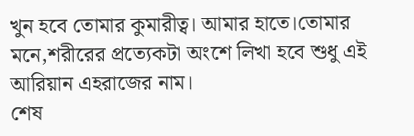খুন হবে তোমার কুমারীত্ব। আমার হাতে।তোমার মনে,শরীরের প্রত্যেকটা অংশে লিখা হবে শুধু এই আরিয়ান এহরাজের নাম।
শেষ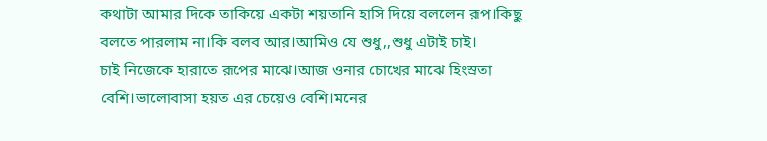কথাটা আমার দিকে তাকিয়ে একটা শয়তানি হাসি দিয়ে বললেন রূপ।কিছু বলতে পারলাম না।কি বলব আর।আমিও যে শুধু,,শুধু এটাই চাই।
চাই নিজেকে হারাতে রূপের মাঝে।আজ ওনার চোখের মাঝে হিংস্রতা বেশি।ভালোবাসা হয়ত এর চেয়েও বেশি।মনের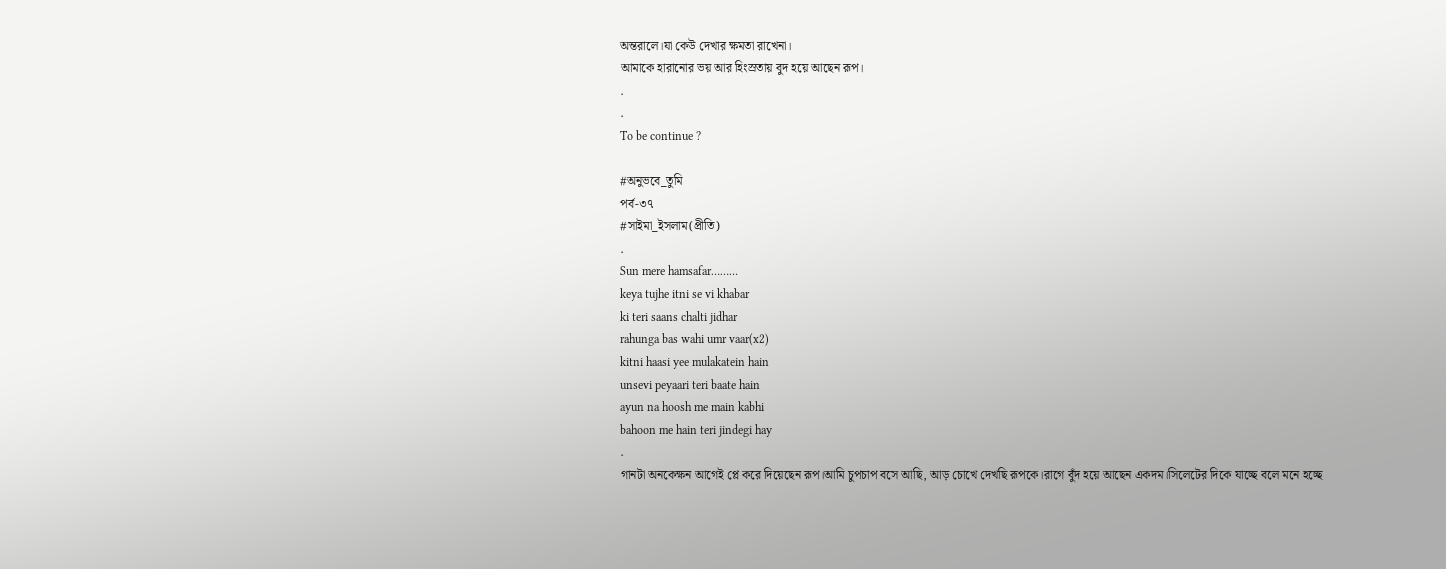অন্তরালে।যা কেউ দেখার ক্ষমতা রাখেনা।
আমাকে হারানোর ভয় আর হিংস্রতায় বুদ হয়ে আছেন রূপ।
.
.
To be continue ?

#অনুভবে_তুমি
পর্ব-৩৭
#সাইমা_ইসলাম(প্রীতি)
.
Sun mere hamsafar………
keya tujhe itni se vi khabar
ki teri saans chalti jidhar
rahunga bas wahi umr vaar(x2)
kitni haasi yee mulakatein hain
unsevi peyaari teri baate hain
ayun na hoosh me main kabhi
bahoon me hain teri jindegi hay
.
গানটা অনকেক্ষন আগেই প্লে করে দিয়েছেন রূপ।আমি চুপচাপ বসে আছি, আড় চোখে দেখছি রূপকে।রাগে বুঁদ হয়ে আছেন একদম।সিলেটের দিকে যাচ্ছে বলে মনে হচ্ছে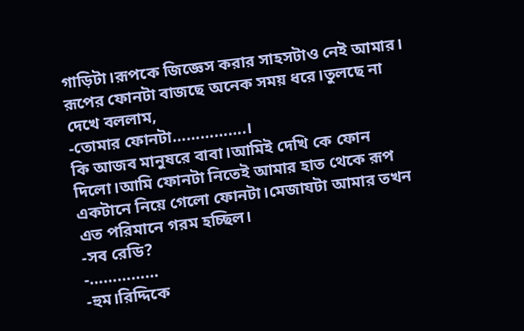গাড়িটা।রূপকে জিজ্ঞেস করার সাহসটাও নেই আমার।
রূপের ফোনটা বাজছে অনেক সময় ধরে।তুলছে না দেখে বললাম,
-তোমার ফোনটা…………….।
কি আজব মানুষরে বাবা।আমিই দেখি কে ফোন দিলো।আমি ফোনটা নিতেই আমার হাত থেকে রূপ একটানে নিয়ে গেলো ফোনটা।মেজাযটা আমার তখন এত পরিমানে গরম হচ্ছিল।
-সব রেডি?
-……………
-হুম।রিদ্দিকে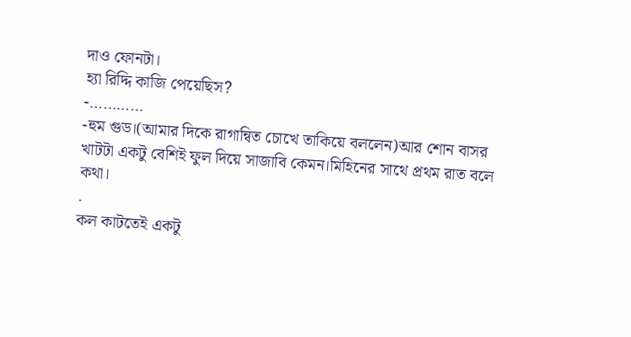দাও ফোনটা।
হ্যা রিদ্দি কাজি পেয়েছিস?
-…………
-হুম গুড।(আমার দিকে রাগান্বিত চোখে তাকিয়ে বললেন)আর শোন বাসর খাটটা একটু বেশিই ফুল দিয়ে সাজাবি কেমন।মিহিনের সাথে প্রথম রাত বলে কথা।
.
কল কাটতেই একটু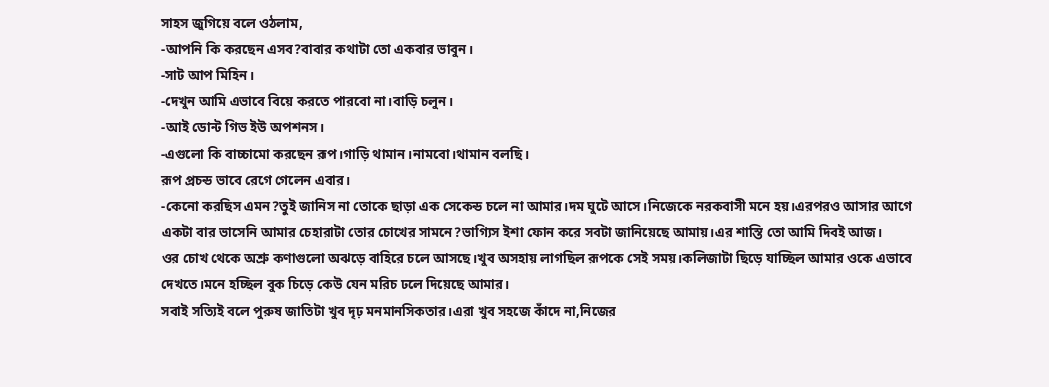সাহস জুগিয়ে বলে ওঠলাম,
-আপনি কি করছেন এসব?বাবার কথাটা তো একবার ভাবুন।
-সাট আপ মিহিন।
-দেখুন আমি এভাবে বিয়ে করতে পারবো না।বাড়ি চলুন।
-আই ডোন্ট গিভ ইউ অপশনস।
-এগুলো কি বাচ্চামো করছেন রূপ।গাড়ি থামান।নামবো।থামান বলছি।
রূপ প্রচন্ড ভাবে রেগে গেলেন এবার।
-কেনো করছিস এমন?তুই জানিস না তোকে ছাড়া এক সেকেন্ড চলে না আমার।দম ঘুটে আসে।নিজেকে নরকবাসী মনে হয়।এরপরও আসার আগে একটা বার ভাসেনি আমার চেহারাটা তোর চোখের সামনে?ভাগ্যিস ইশা ফোন করে সবটা জানিয়েছে আমায়।এর শাস্তি তো আমি দিবই আজ।
ওর চোখ থেকে অশ্রু কণাগুলো অঝড়ে বাহিরে চলে আসছে।খুব অসহায় লাগছিল রূপকে সেই সময়।কলিজাটা ছিড়ে যাচ্ছিল আমার ওকে এভাবে দেখতে।মনে হচ্ছিল বুক চিড়ে কেউ যেন মরিচ ঢলে দিয়েছে আমার।
সবাই সত্যিই বলে পুরুষ জাতিটা খুব দৃঢ় মনমানসিকতার।এরা খুব সহজে কাঁদে না,নিজের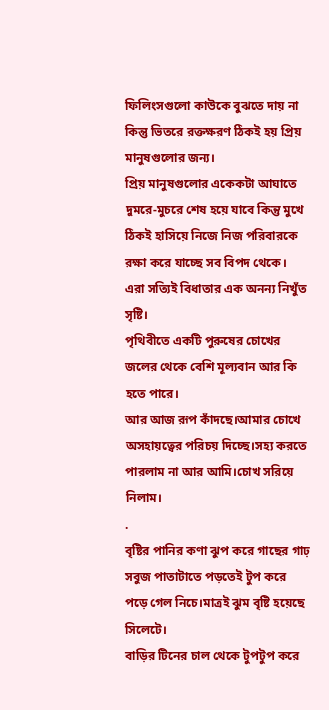ফিলিংসগুলো কাউকে বুঝতে দায় না কিন্তু ভিতরে রক্তক্ষরণ ঠিকই হয় প্রিয় মানুষগুলোর জন্য।
প্রিয় মানুষগুলোর একেকটা আঘাতে দুমরে-মুচরে শেষ হয়ে যাবে কিন্তু মুখে ঠিকই হাসিয়ে নিজে নিজ পরিবারকে রক্ষা করে যাচ্ছে সব বিপদ থেকে।
এরা সত্যিই বিধাতার এক অনন্য নিখুঁত সৃষ্টি।
পৃথিবীতে একটি পুরুষের চোখের জলের থেকে বেশি মূল্যবান আর কি হতে পারে।
আর আজ রূপ কাঁদছে।আমার চোখে অসহায়ত্বের পরিচয় দিচ্ছে।সহ্য করতে পারলাম না আর আমি।চোখ সরিয়ে নিলাম।
.
বৃষ্টির পানির কণা ঝুপ করে গাছের গাঢ় সবুজ পাতাটাতে পড়তেই টুপ করে পড়ে গেল নিচে।মাত্রই ঝুম বৃষ্টি হয়েছে সিলেটে।
বাড়ির টিনের চাল থেকে টুপটুপ করে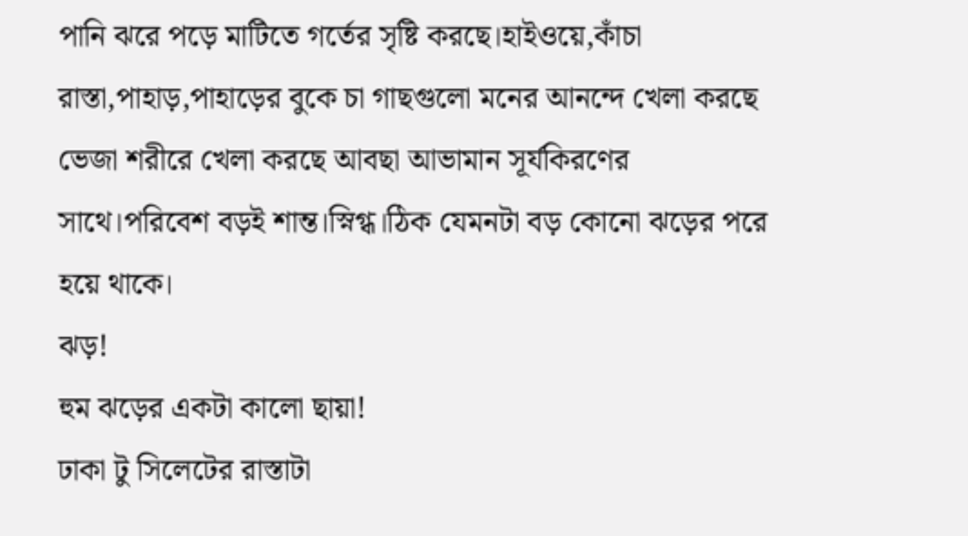পানি ঝরে পড়ে মাটিতে গর্তের সৃষ্টি করছে।হাইওয়ে,কাঁচা রাস্তা,পাহাড়,পাহাড়ের বুকে চা গাছগুলো মনের আনন্দে খেলা করছে ভেজা শরীরে খেলা করছে আবছা আভামান সূর্যকিরণের সাথে।পরিবেশ বড়ই শান্ত।স্নিগ্ধ।ঠিক যেমনটা বড় কোনো ঝড়ের পরে হয়ে থাকে।
ঝড়!
হুম ঝড়ের একটা কালো ছায়া!
ঢাকা টু সিলেটের রাস্তাটা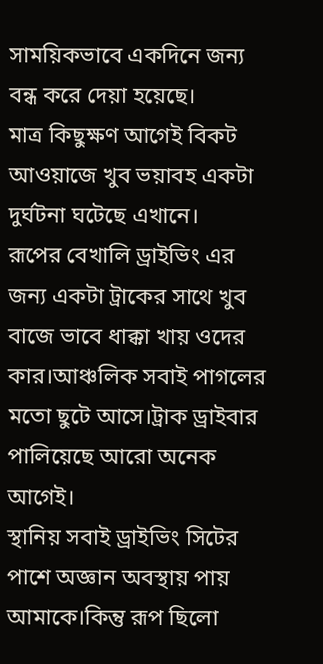সাময়িকভাবে একদিনে জন্য বন্ধ করে দেয়া হয়েছে।
মাত্র কিছুক্ষণ আগেই বিকট আওয়াজে খুব ভয়াবহ একটা দুর্ঘটনা ঘটেছে এখানে।
রূপের বেখালি ড্রাইভিং এর জন্য একটা ট্রাকের সাথে খুব বাজে ভাবে ধাক্কা খায় ওদের কার।আঞ্চলিক সবাই পাগলের মতো ছুটে আসে।ট্রাক ড্রাইবার পালিয়েছে আরো অনেক আগেই।
স্থানিয় সবাই ড্রাইভিং সিটের পাশে অজ্ঞান অবস্থায় পায় আমাকে।কিন্তু রূপ ছিলো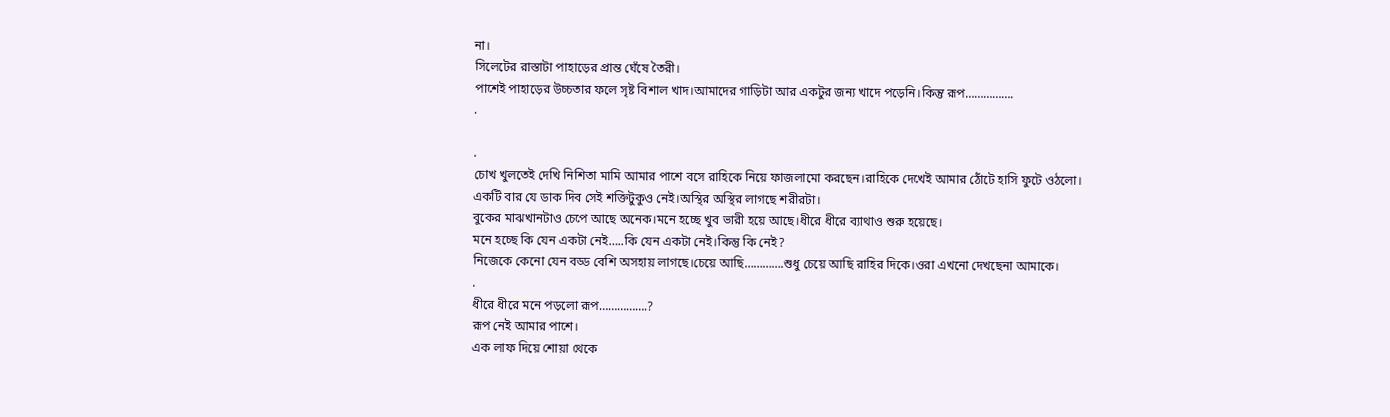না।
সিলেটের রাস্তাটা পাহাড়ের প্রান্ত ঘেঁষে তৈরী।
পাশেই পাহাড়ের উচ্চতার ফলে সৃষ্ট বিশাল খাদ।আমাদের গাড়িটা আর একটুর জন্য খাদে পড়েনি।কিন্তু রূপ…………….
.

.
চোখ খুলতেই দেখি নিশিতা মামি আমার পাশে বসে রাহিকে নিয়ে ফাজলামো করছেন।রাহিকে দেখেই আমার ঠোঁটে হাসি ফুটে ওঠলো।
একটি বার যে ডাক দিব সেই শক্তিটুকুও নেই।অস্থির অস্থির লাগছে শরীরটা।
বুকের মাঝখানটাও চেপে আছে অনেক।মনে হচ্ছে খুব ভারী হয়ে আছে।ধীরে ধীরে ব্যাথাও শুরু হয়েছে।
মনে হচ্ছে কি যেন একটা নেই…..কি যেন একটা নেই।কিন্তু কি নেই?
নিজেকে কেনো যেন বড্ড বেশি অসহায় লাগছে।চেয়ে আছি………….শুধু চেয়ে আছি রাহির দিকে।ওরা এখনো দেখছেনা আমাকে।
.
ধীরে ধীরে মনে পড়লো রূপ…………….?
রূপ নেই আমার পাশে।
এক লাফ দিয়ে শোয়া থেকে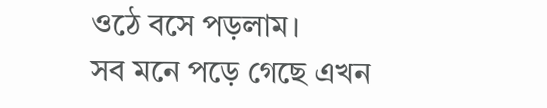ওঠে বসে পড়লাম।
সব মনে পড়ে গেছে এখন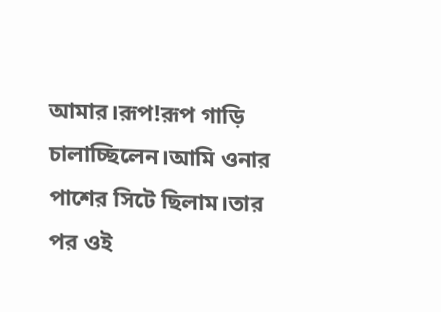আমার।রূপ!রূপ গাড়ি চালাচ্ছিলেন।আমি ওনার পাশের সিটে ছিলাম।তার পর ওই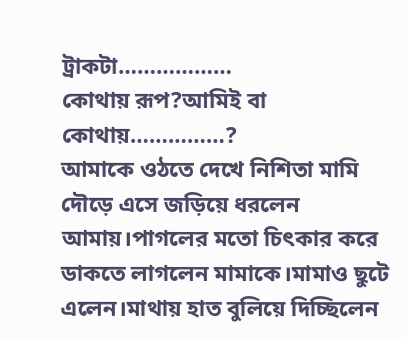ট্রাকটা………………
কোথায় রূপ?আমিই বা কোথায়……………?
আমাকে ওঠতে দেখে নিশিতা মামি দৌড়ে এসে জড়িয়ে ধরলেন আমায়।পাগলের মতো চিৎকার করে ডাকতে লাগলেন মামাকে।মামাও ছুটে এলেন।মাথায় হাত বুলিয়ে দিচ্ছিলেন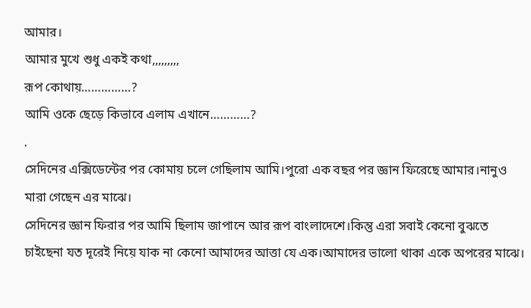আমার।
আমার মুখে শুধু একই কথা,,,,,,,,,
রূপ কোথায়……………?
আমি ওকে ছেড়ে কিভাবে এলাম এখানে…………?
.
সেদিনের এক্সিডেন্টের পর কোমায় চলে গেছিলাম আমি।পুরো এক বছর পর জ্ঞান ফিরেছে আমার।নানুও মারা গেছেন এর মাঝে।
সেদিনের জ্ঞান ফিরার পর আমি ছিলাম জাপানে আর রূপ বাংলাদেশে।কিন্তু এরা সবাই কেনো বুঝতে চাইছেনা যত দূরেই নিয়ে যাক না কেনো আমাদের আত্তা যে এক।আমাদের ভালো থাকা একে অপরের মাঝে।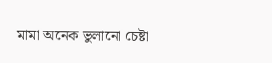মামা অনেক ভুলানো চেষ্টা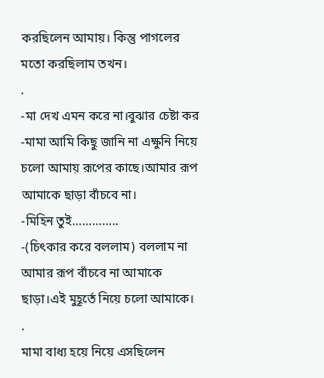করছিলেন আমায়। কিন্তু পাগলের মতো করছিলাম তখন।
.
-মা দেখ এমন করে না।বুঝার চেষ্টা কর
-মামা আমি কিছু জানি না এক্ষুনি নিয়ে চলো আমায় রূপের কাছে।আমার রূপ আমাকে ছাড়া বাঁচবে না।
-মিহিন তুই…………..
-(চিৎকার করে বললাম) বললাম না আমার রূপ বাঁচবে না আমাকে ছাড়া।এই মুহূর্তে নিয়ে চলো আমাকে।
.
মামা বাধ্য হয়ে নিয়ে এসছিলেন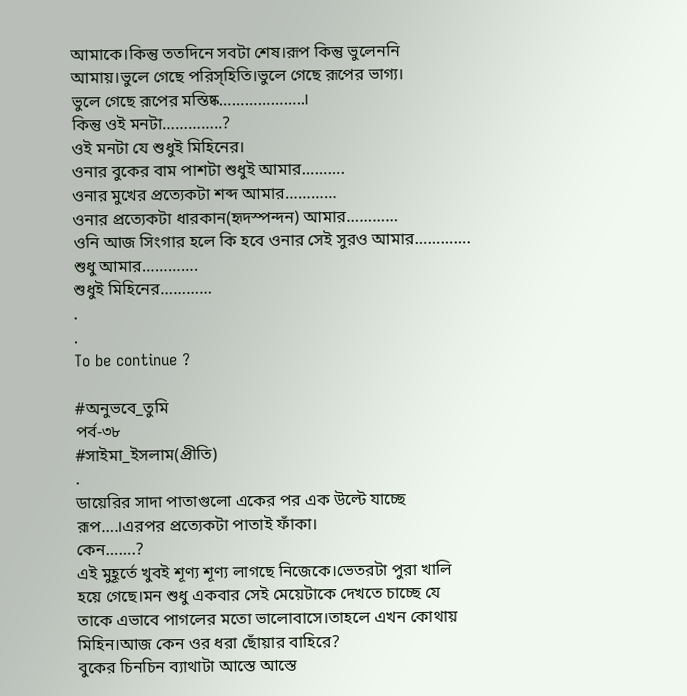আমাকে।কিন্তু ততদিনে সবটা শেষ।রূপ কিন্তু ভুলেননি আমায়।ভুলে গেছে পরিস্হিতি।ভুলে গেছে রূপের ভাগ্য।
ভুলে গেছে রূপের মস্তিষ্ক………………..।
কিন্তু ওই মনটা…………..?
ওই মনটা যে শুধুই মিহিনের।
ওনার বুকের বাম পাশটা শুধুই আমার……….
ওনার মুখের প্রত্যেকটা শব্দ আমার…………
ওনার প্রত্যেকটা ধারকান(হৃদস্পন্দন) আমার…………
ওনি আজ সিংগার হলে কি হবে ওনার সেই সুরও আমার………….
শুধু আমার………….
শুধুই মিহিনের…………
.
.
To be continue ?

#অনুভবে_তুমি
পর্ব-৩৮
#সাইমা_ইসলাম(প্রীতি)
.
ডায়েরির সাদা পাতাগুলো একের পর এক উল্টে যাচ্ছে রূপ….।এরপর প্রত্যেকটা পাতাই ফাঁকা।
কেন…….?
এই মুহূর্তে খুবই শূণ্য শূণ্য লাগছে নিজেকে।ভেতরটা পুরা খালি হয়ে গেছে।মন শুধু একবার সেই মেয়েটাকে দেখতে চাচ্ছে যে তাকে এভাবে পাগলের মতো ভালোবাসে।তাহলে এখন কোথায় মিহিন।আজ কেন ওর ধরা ছোঁয়ার বাহিরে?
বুকের চিনচিন ব্যাথাটা আস্তে আস্তে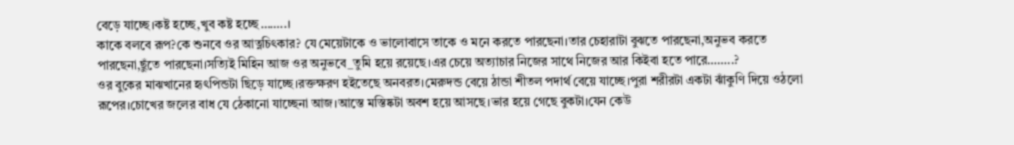বেড়ে যাচ্ছে।কষ্ট হচ্ছে,খুব কষ্ট হচ্ছে……..।
কাকে বলবে রূপ?কে শুনবে ওর আত্নচিৎকার? যে মেয়েটাকে ও ভালোবাসে তাকে ও মনে করতে পারছেনা।তার চেহারাটা বুঝতে পারছেনা,অনুভব করতে পারছেনা,ছুঁতে পারছেনা।সত্যিই মিহিন আজ ওর অনুভবে_তুমি হয়ে রয়েছে।এর চেয়ে অত্যাচার নিজের সাথে নিজের আর কিইবা হতে পারে……..?
ওর বুকের মাঝখানের হৃৎপিন্ডটা ছিড়ে যাচ্ছে।রক্তক্ষরণ হইতেছে অনবরত।মেরুদন্ড বেয়ে ঠান্ডা শীতল পদার্থ বেয়ে যাচ্ছে।পুরা শরীরটা একটা ঝাঁকুণি দিয়ে ওঠলো রূপের।চোখের জলের বাধ যে ঠেকানো যাচ্ছেনা আজ।আস্তে মস্তিষ্কটা অবশ হয়ে আসছে।ভার হয়ে গেছে বুকটা।যেন কেউ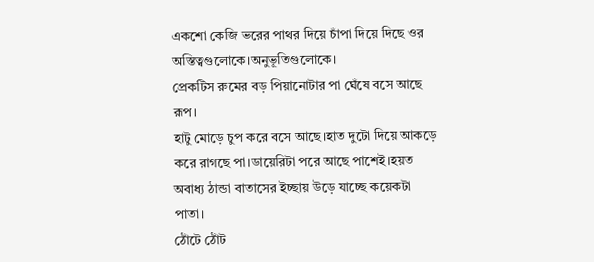একশো কেজি ভরের পাথর দিয়ে চাঁপা দিয়ে দিছে ওর অস্তিত্বগুলোকে।অনুভূতিগুলোকে।
প্রেকটিস রুমের বড় পিয়ানোটার পা ঘেঁষে বসে আছে রূপ।
হাটু মোড়ে চুপ করে বসে আছে।হাত দুটো দিয়ে আকড়ে করে রাগছে পা।ডায়েরিটা পরে আছে পাশেই।হয়ত অবাধ্য ঠান্ডা বাতাসের ইচ্ছায় উড়ে যাচ্ছে কয়েকটা পাতা।
ঠোঁটে ঠোঁট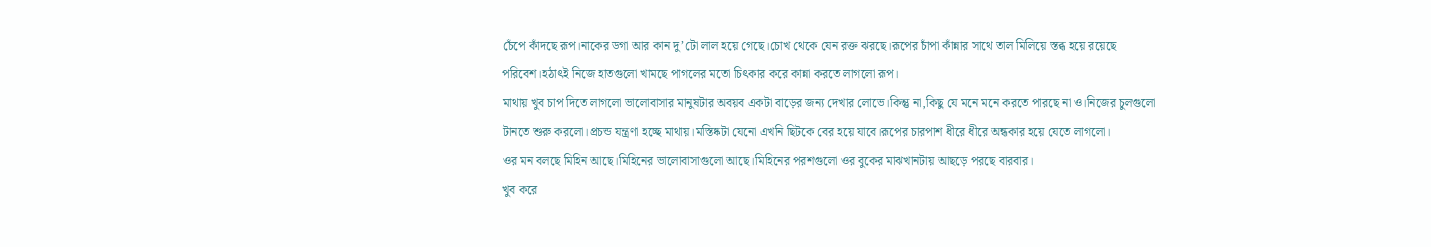চেঁপে কাঁদছে রূপ।নাকের ডগা আর কান দু’টো লাল হয়ে গেছে।চোখ থেকে যেন রক্ত ঝরছে।রূপের চাঁপা কাঁন্নার সাথে তাল মিলিয়ে স্তব্ধ হয়ে রয়েছে পরিবেশ।হঠাৎই নিজে হাতগুলো খামছে পাগলের মতো চিৎকার করে কান্না করতে লাগলো রূপ।
মাথায় খুব চাপ দিতে লাগলো ভালোবাসার মানুষটার অবয়ব একটা বাড়ের জন্য দেখার লোভে।কিন্তু না,কিছু যে মনে মনে করতে পারছে না ও।নিজের চুলগুলো টানতে শুরু করলো।প্রচন্ড যন্ত্রণা হচ্ছে মাথায়।মস্তিষ্কটা যেনো এখনি ছিটকে বের হয়ে যাবে।রূপের চারপাশ ধীরে ধীরে অন্ধকার হয়ে যেতে লাগলো।
ওর মন বলছে মিহিন আছে।মিহিনের ভালোবাসাগুলো আছে।মিহিনের পরশগুলো ওর বুকের মাঝখানটায় আছড়ে পরছে বারবার।
খুব করে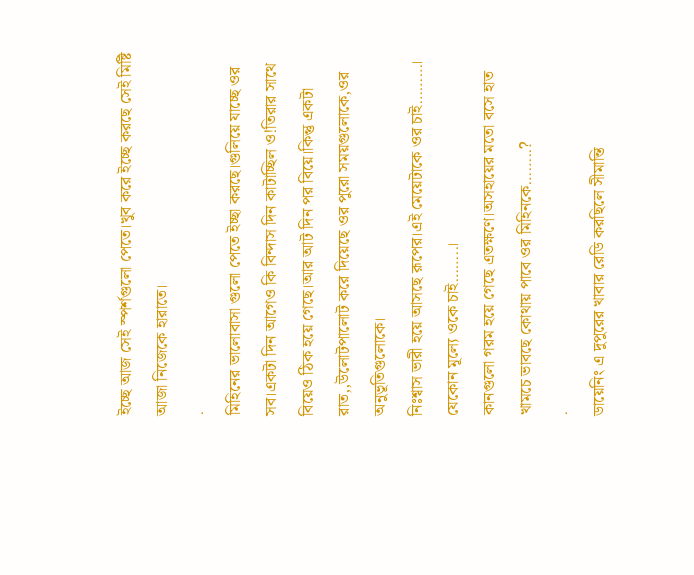ইচ্ছে আজ সেই স্পর্শগুলো পেতে।খুব করে ইচ্ছে করছে সেই মিষ্টি আজা নিজেকে হারাতে।
.
মিহিনের ভালোবাসা গুলো পেতে ইচ্ছা করছে।গুলিয়ে যাচ্ছে ওর সব।একটা দিন আগেও কি বিন্দাস দিন কাটাচ্ছিল ও!তিরার সাথে বিয়েও ঠিক হয়ে গেছে।আর আট দিন পর বিয়ে।কিন্তু একটা রাত,,উলোটপালোট করে দিয়েছে ওর পুরো সময়গুলোকে,ওর অনুভূতিগুলোকে।
নিঃশ্বাস ভারী হয়ে আসছে রূপের।এই মেয়েটাকে ওর চাই………।
যেকোন মূল্যে ওকে চাই……..।
কানগুলো গরম হয়ে গেছে এতক্ষণে।অসহায়ের মতো বসে হাত খামচে ভাবছে কোথায় পাবে ওর মিহিনকে……..?
.
ডায়েনিং এ দুপুরের খাবার রেডি করছিলে সীমান্তি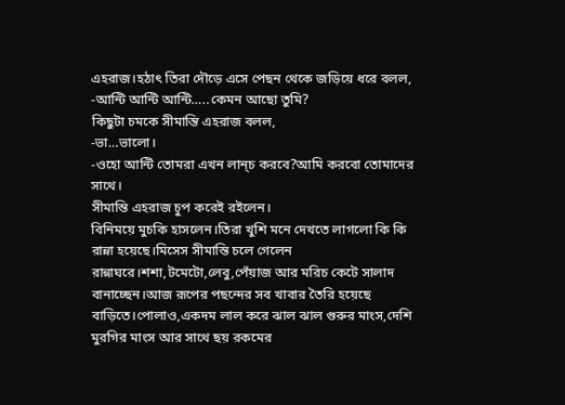এহরাজ।হঠাৎ তিরা দৌড়ে এসে পেছন থেকে জড়িয়ে ধরে বলল,
-আন্টি আন্টি আন্টি…..কেমন আছো তুমি?
কিছুটা চমকে সীমান্তি এহরাজ বলল,
-ভা…ভালো।
-ওহো আন্টি তোমরা এখন লান্চ করবে?আমি করবো তোমাদের সাথে।
সীমান্তি এহরাজ চুপ করেই রইলেন।
বিনিময়ে মুচকি হাসলেন।তিরা খুশি মনে দেখতে লাগলো কি কি রান্না হয়েছে।মিসেস সীমান্তি চলে গেলেন রান্নাঘরে।শশা,টমেটো,লেবু,পেঁয়াজ আর মরিচ কেটে সালাদ বানাচ্ছেন।আজ রূপের পছন্দের সব খাবার তৈরি হয়েছে বাড়িতে।পোলাও,একদম লাল করে ঝাল ঝাল গুরুর মাংস,দেশি মুরগির মাংস আর সাথে ছয় রকমের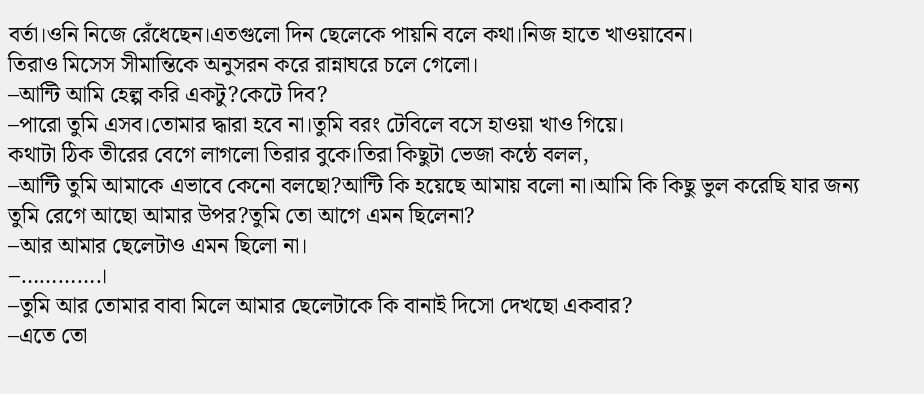বর্তা।ওনি নিজে রেঁধেছেন।এতগুলো দিন ছেলেকে পায়নি বলে কথা।নিজ হাতে খাওয়াবেন।
তিরাও মিসেস সীমান্তিকে অনুসরন করে রান্নাঘরে চলে গেলো।
–আন্টি আমি হেল্প করি একটু?কেটে দিব?
–পারো তুমি এসব।তোমার দ্ধারা হবে না।তুমি বরং টেবিলে বসে হাওয়া খাও গিয়ে।
কথাটা ঠিক তীরের বেগে লাগলো তিরার বুকে।তিরা কিছুটা ভেজা কন্ঠে বলল,
–আন্টি তুমি আমাকে এভাবে কেনো বলছো?আন্টি কি হয়েছে আমায় বলো না।আমি কি কিছু ভুল করেছি যার জন্য তুমি রেগে আছো আমার উপর?তুমি তো আগে এমন ছিলেনা?
–আর আমার ছেলেটাও এমন ছিলো না।
–………….।
–তুমি আর তোমার বাবা মিলে আমার ছেলেটাকে কি বানাই দিসো দেখছো একবার?
–এতে তো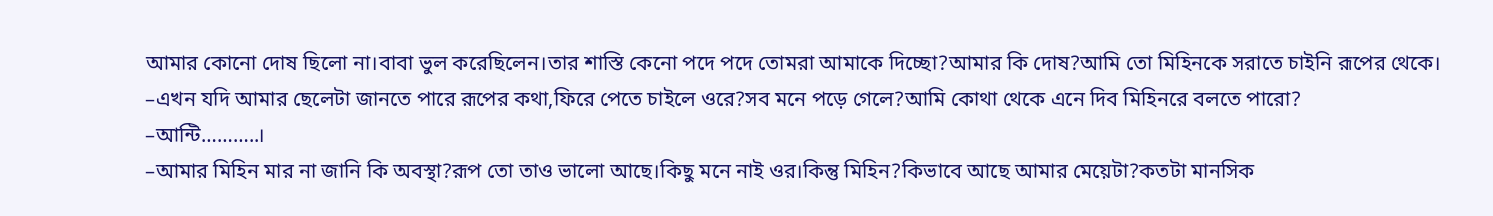আমার কোনো দোষ ছিলো না।বাবা ভুল করেছিলেন।তার শাস্তি কেনো পদে পদে তোমরা আমাকে দিচ্ছো?আমার কি দোষ?আমি তো মিহিনকে সরাতে চাইনি রূপের থেকে।
–এখন যদি আমার ছেলেটা জানতে পারে রূপের কথা,ফিরে পেতে চাইলে ওরে?সব মনে পড়ে গেলে?আমি কোথা থেকে এনে দিব মিহিনরে বলতে পারো?
–আন্টি………..।
–আমার মিহিন মার না জানি কি অবস্থা?রূপ তো তাও ভালো আছে।কিছু মনে নাই ওর।কিন্তু মিহিন?কিভাবে আছে আমার মেয়েটা?কতটা মানসিক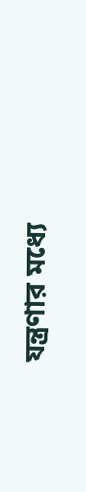যন্ত্রণার মধ্যে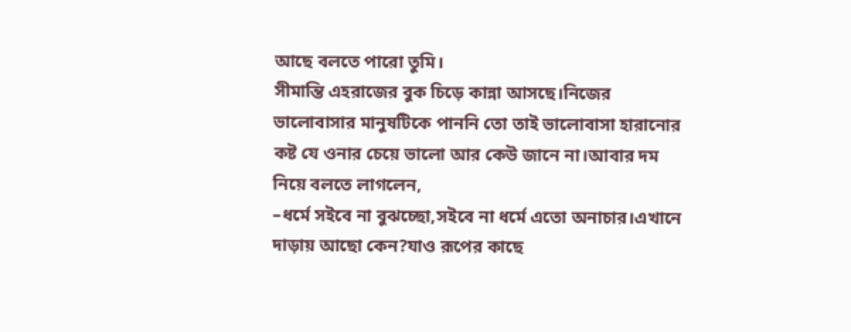আছে বলতে পারো তুমি।
সীমান্তি এহরাজের বুক চিড়ে কান্না আসছে।নিজের ভালোবাসার মানুষটিকে পাননি তো তাই ভালোবাসা হারানোর কষ্ট যে ওনার চেয়ে ভালো আর কেউ জানে না।আবার দম নিয়ে বলতে লাগলেন,
–ধর্মে সইবে না বুঝচ্ছো,সইবে না ধর্মে এতো অনাচার।এখানে দাড়ায় আছো কেন?যাও রূপের কাছে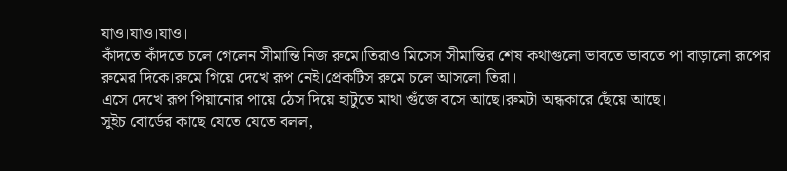যাও।যাও।যাও।
কাঁদতে কাঁদতে চলে গেলেন সীমান্তি নিজ রুমে।তিরাও মিসেস সীমান্তির শেষ কথাগুলো ভাবতে ভাবতে পা বাড়ালো রূপের রুমের দিকে।রুমে গিয়ে দেখে রূপ নেই।প্রেকটিস রুমে চলে আসলো তিরা।
এসে দেখে রূপ পিয়ানোর পায়ে ঠেস দিয়ে হাটুতে মাথা গুঁজে বসে আছে।রুমটা অন্ধকারে ছেঁয়ে আছে।
সুইচ বোর্ডের কাছে যেতে যেতে বলল,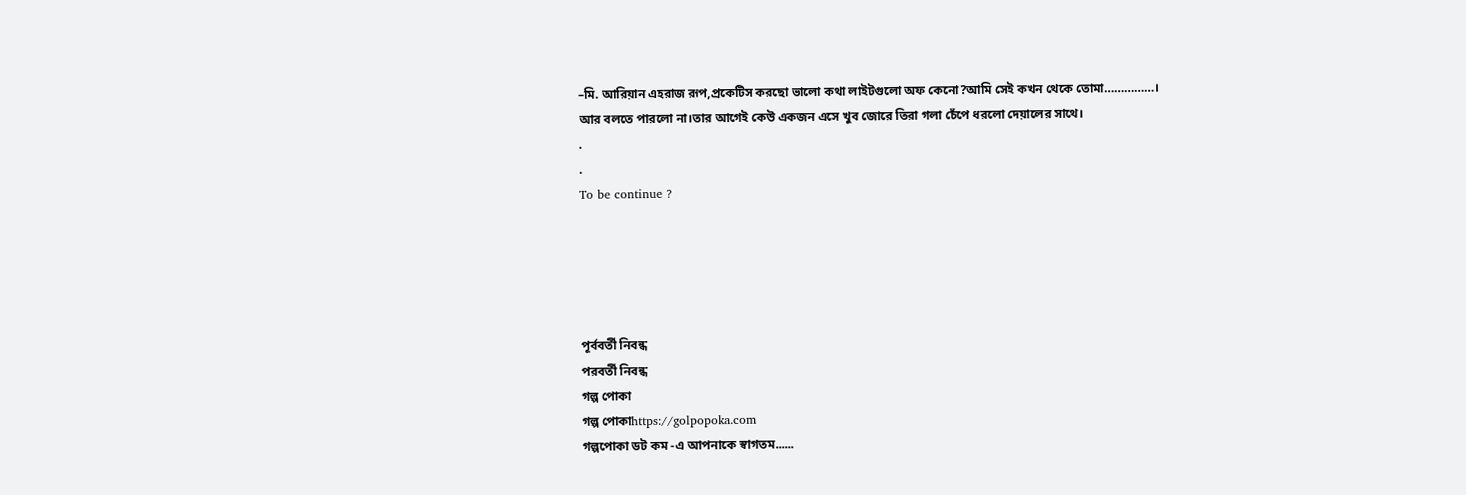–মি. আরিয়ান এহরাজ রূপ,প্রকেটিস করছো ভালো কথা লাইটগুলো অফ কেনো?আমি সেই কখন থেকে তোমা……………।
আর বলতে পারলো না।তার আগেই কেউ একজন এসে খুব জোরে তিরা গলা চেঁপে ধরলো দেয়ালের সাথে।
.
.
To be continue ?





পূর্ববর্তী নিবন্ধ
পরবর্তী নিবন্ধ
গল্প পোকা
গল্প পোকাhttps://golpopoka.com
গল্পপোকা ডট কম -এ আপনাকে স্বাগতম......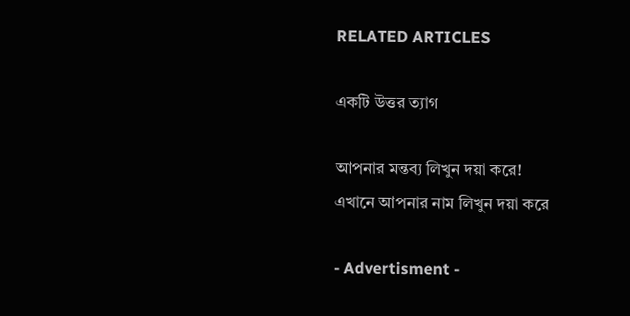RELATED ARTICLES

একটি উত্তর ত্যাগ

আপনার মন্তব্য লিখুন দয়া করে!
এখানে আপনার নাম লিখুন দয়া করে

- Advertisment -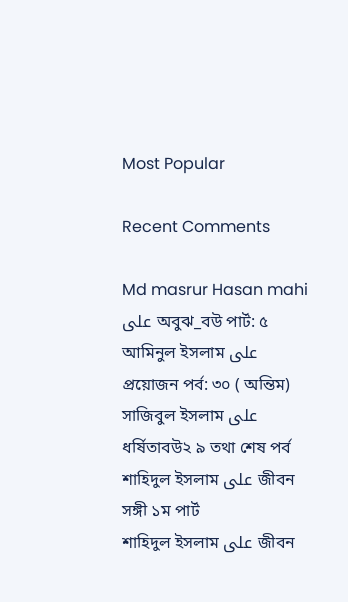Most Popular

Recent Comments

Md masrur Hasan mahi على অবুঝ_বউ পার্ট: ৫
আমিনুল ইসলাম على প্রয়োজন পর্ব: ৩০ ( অন্তিম)
সাজিবুল ইসলাম على ধর্ষিতাবউ২ ৯ তথা শেষ পর্ব
শাহিদুল ইসলাম على জীবন সঙ্গী ১ম পার্ট
শাহিদুল ইসলাম على জীবন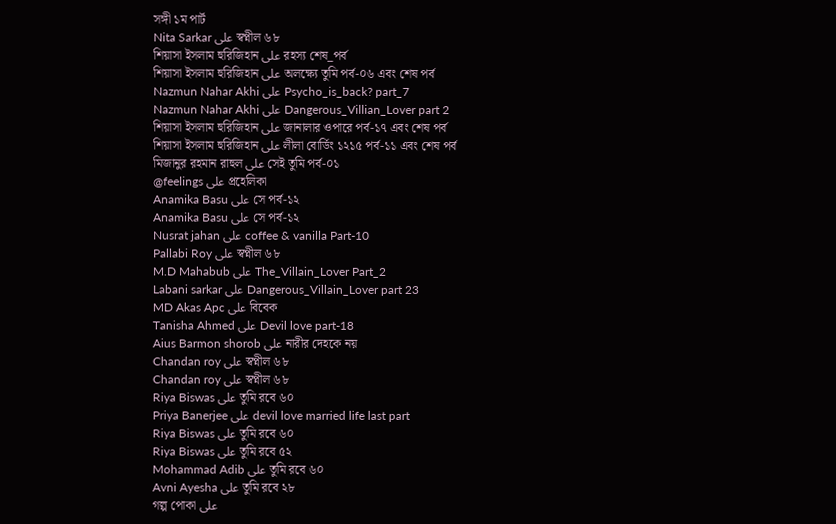সঙ্গী ১ম পার্ট
Nita Sarkar على স্বপ্নীল ৬৮
শিয়াসা ইসলাম হুরিজিহান على রহস্য শেষ_পর্ব
শিয়াসা ইসলাম হুরিজিহান على অলক্ষ্যে তুমি পর্ব-০৬ এবং শেষ পর্ব
Nazmun Nahar Akhi على Psycho_is_back? part_7
Nazmun Nahar Akhi على Dangerous_Villian_Lover part 2
শিয়াসা ইসলাম হুরিজিহান على জানালার ওপারে পর্ব-১৭ এবং শেষ পর্ব
শিয়াসা ইসলাম হুরিজিহান على লীলা বোর্ডিং ১২১৫ পর্ব-১১ এবং শেষ পর্ব
মিজানুর রহমান রাহুল على সেই তুমি পর্ব-০১
@feelings على প্রহেলিকা
Anamika Basu على সে পর্ব-১২
Anamika Basu على সে পর্ব-১২
Nusrat jahan على coffee & vanilla Part-10
Pallabi Roy على স্বপ্নীল ৬৮
M.D Mahabub على The_Villain_Lover Part_2
Labani sarkar على Dangerous_Villain_Lover part 23
MD Akas Apc على বিবেক
Tanisha Ahmed على Devil love part-18
Aius Barmon shorob على নারীর দেহকে নয়
Chandan roy على স্বপ্নীল ৬৮
Chandan roy على স্বপ্নীল ৬৮
Riya Biswas على তুমি রবে ৬০
Priya Banerjee على devil love married life last part
Riya Biswas على তুমি রবে ৬০
Riya Biswas على তুমি রবে ৫২
Mohammad Adib على তুমি রবে ৬০
Avni Ayesha على তুমি রবে ২৮
গল্প পোকা على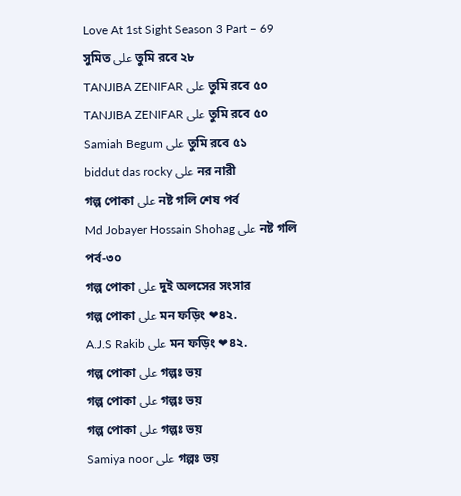Love At 1st Sight Season 3 Part – 69
সুমিত على তুমি রবে ২৮
TANJIBA ZENIFAR على তুমি রবে ৫০
TANJIBA ZENIFAR على তুমি রবে ৫০
Samiah Begum على তুমি রবে ৫১
biddut das rocky على নর নারী
গল্প পোকা على নষ্ট গলি শেষ পর্ব
Md Jobayer Hossain Shohag على নষ্ট গলি পর্ব-৩০
গল্প পোকা على দুই অলসের সংসার
গল্প পোকা على মন ফড়িং ❤৪২.
A.J.S Rakib على মন ফড়িং ❤৪২.
গল্প পোকা على গল্পঃ ভয়
গল্প পোকা على গল্পঃ ভয়
গল্প পোকা على গল্পঃ ভয়
Samiya noor على গল্পঃ ভয়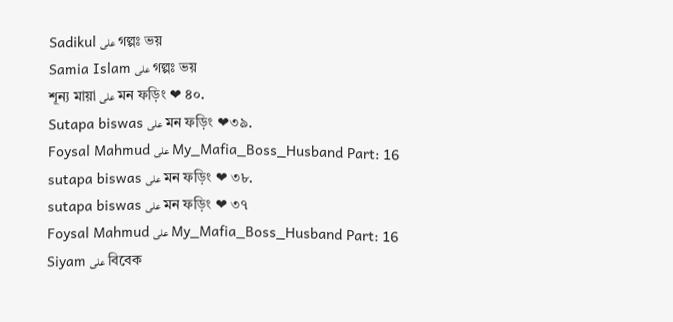Sadikul على গল্পঃ ভয়
Samia Islam على গল্পঃ ভয়
শূন্য মায়া على মন ফড়িং ❤ ৪০.
Sutapa biswas على মন ফড়িং ❤৩৯.
Foysal Mahmud على My_Mafia_Boss_Husband Part: 16
sutapa biswas على মন ফড়িং ❤ ৩৮.
sutapa biswas على মন ফড়িং ❤ ৩৭
Foysal Mahmud على My_Mafia_Boss_Husband Part: 16
Siyam على বিবেক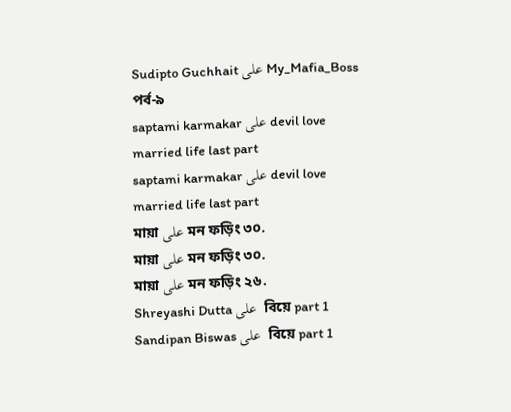Sudipto Guchhait على My_Mafia_Boss পর্ব-৯
saptami karmakar على devil love married life last part
saptami karmakar على devil love married life last part
মায়া على মন ফড়িং ৩০.
মায়া على মন ফড়িং ৩০.
মায়া على মন ফড়িং ২৬.
Shreyashi Dutta على  বিয়ে part 1
Sandipan Biswas على  বিয়ে part 1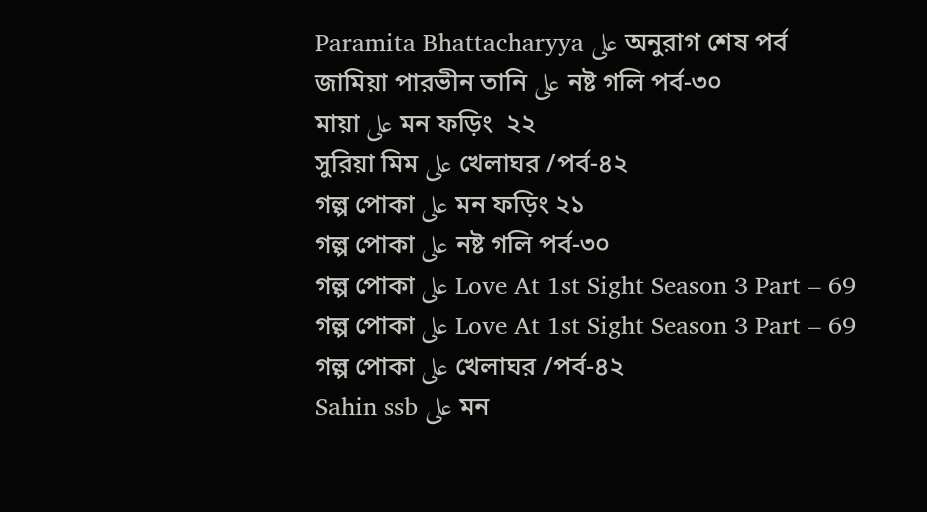Paramita Bhattacharyya على অনুরাগ শেষ পর্ব
জামিয়া পারভীন তানি على নষ্ট গলি পর্ব-৩০
মায়া على মন ফড়িং  ২২
সুরিয়া মিম على খেলাঘর /পর্ব-৪২
গল্প পোকা على মন ফড়িং ২১
গল্প পোকা على নষ্ট গলি পর্ব-৩০
গল্প পোকা على Love At 1st Sight Season 3 Part – 69
গল্প পোকা على Love At 1st Sight Season 3 Part – 69
গল্প পোকা على খেলাঘর /পর্ব-৪২
Sahin ssb على মন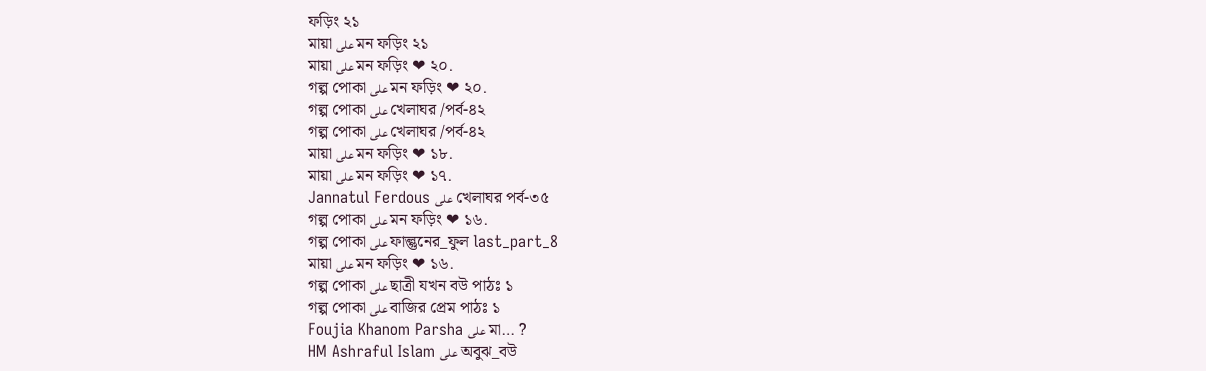ফড়িং ২১
মায়া على মন ফড়িং ২১
মায়া على মন ফড়িং ❤ ২০.
গল্প পোকা على মন ফড়িং ❤ ২০.
গল্প পোকা على খেলাঘর /পর্ব-৪২
গল্প পোকা على খেলাঘর /পর্ব-৪২
মায়া على মন ফড়িং ❤ ১৮.
মায়া على মন ফড়িং ❤ ১৭.
Jannatul Ferdous على খেলাঘর পর্ব-৩৫
গল্প পোকা على মন ফড়িং ❤ ১৬.
গল্প পোকা على ফাল্গুনের_ফুল last_part_8
মায়া على মন ফড়িং ❤ ১৬.
গল্প পোকা على ছাত্রী যখন বউ পাঠঃ ১
গল্প পোকা على বাজির প্রেম পাঠঃ ১
Foujia Khanom Parsha على মা… ?
HM Ashraful Islam على অবুঝ_বউ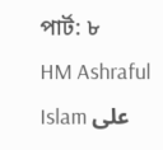পার্ট: ৮
HM Ashraful Islam على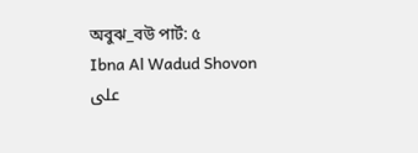অবুঝ_বউ পার্ট: ৫
Ibna Al Wadud Shovon على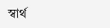স্বার্থ